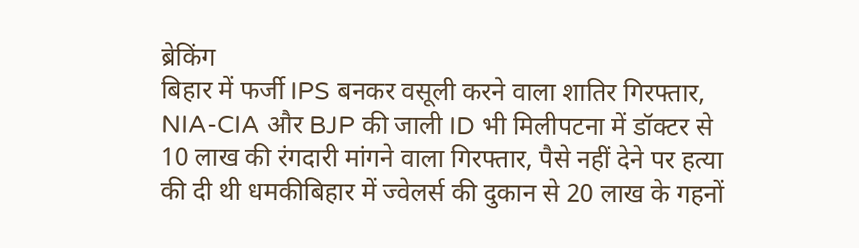ब्रेकिंग
बिहार में फर्जी IPS बनकर वसूली करने वाला शातिर गिरफ्तार, NIA-CIA और BJP की जाली ID भी मिलीपटना में डॉक्टर से 10 लाख की रंगदारी मांगने वाला गिरफ्तार, पैसे नहीं देने पर हत्या की दी थी धमकीबिहार में ज्वेलर्स की दुकान से 20 लाख के गहनों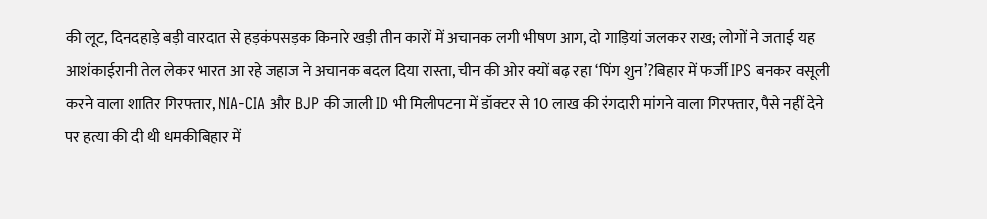की लूट, दिनदहाड़े बड़ी वारदात से हड़कंपसड़क किनारे खड़ी तीन कारों में अचानक लगी भीषण आग, दो गाड़ियां जलकर राख; लोगों ने जताई यह आशंकाईरानी तेल लेकर भारत आ रहे जहाज ने अचानक बदल दिया रास्ता, चीन की ओर क्यों बढ़ रहा ‘पिंग शुन’?बिहार में फर्जी IPS बनकर वसूली करने वाला शातिर गिरफ्तार, NIA-CIA और BJP की जाली ID भी मिलीपटना में डॉक्टर से 10 लाख की रंगदारी मांगने वाला गिरफ्तार, पैसे नहीं देने पर हत्या की दी थी धमकीबिहार में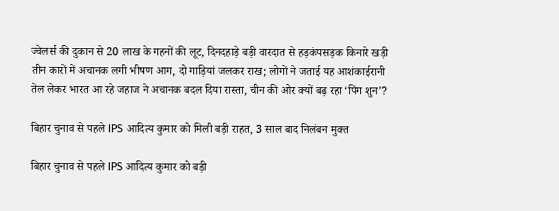ज्वेलर्स की दुकान से 20 लाख के गहनों की लूट, दिनदहाड़े बड़ी वारदात से हड़कंपसड़क किनारे खड़ी तीन कारों में अचानक लगी भीषण आग, दो गाड़ियां जलकर राख; लोगों ने जताई यह आशंकाईरानी तेल लेकर भारत आ रहे जहाज ने अचानक बदल दिया रास्ता, चीन की ओर क्यों बढ़ रहा ‘पिंग शुन’?

बिहार चुनाव से पहले IPS आदित्य कुमार को मिली बड़ी राहत, 3 साल बाद निलंबन मुक्त

बिहार चुनाव से पहले IPS आदित्य कुमार को बड़ी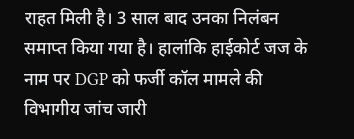राहत मिली है। 3 साल बाद उनका निलंबन समाप्त किया गया है। हालांकि हाईकोर्ट जज के नाम पर DGP को फर्जी कॉल मामले की विभागीय जांच जारी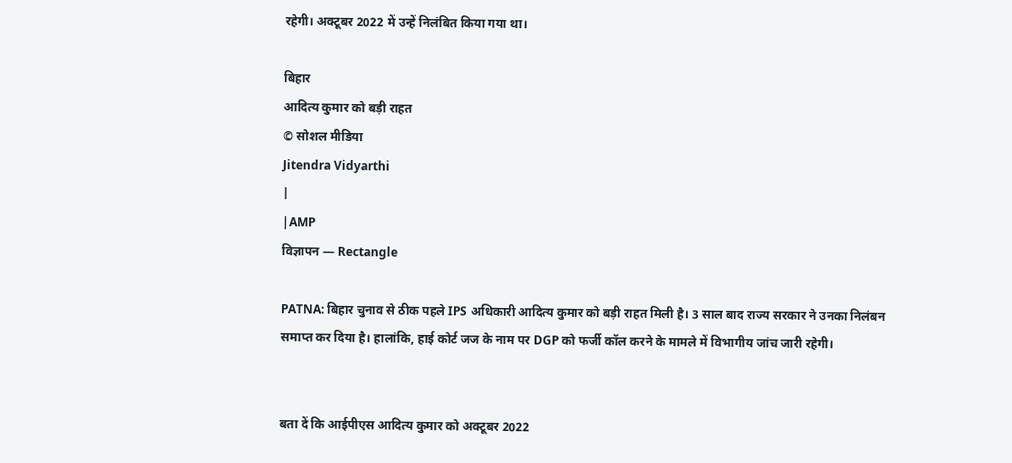रहेगी। अक्टूबर 2022 में उन्हें निलंबित किया गया था।

बिहार
आदित्य कुमार को बड़ी राहत
© सोशल मीडिया
Jitendra Vidyarthi
|
|AMP
विज्ञापन — Rectangle

PATNA: बिहार चुनाव से ठीक पहले IPS अधिकारी आदित्य कुमार को बड़ी राहत मिली है। 3 साल बाद राज्य सरकार ने उनका निलंबन समाप्त कर दिया है। हालांकि, हाई कोर्ट जज के नाम पर DGP को फर्जी कॉल करने के मामले में विभागीय जांच जारी रहेगी।


बता दें कि आईपीएस आदित्य कुमार को अक्टूबर 2022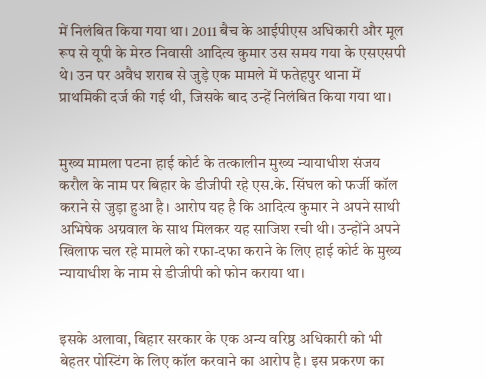में निलंबित किया गया था। 2011 बैच के आईपीएस अधिकारी और मूल रूप से यूपी के मेरठ निवासी आदित्य कुमार उस समय गया के एसएसपी थे। उन पर अवैध शराब से जुड़े एक मामले में फतेहपुर थाना में प्राथमिकी दर्ज की गई थी, जिसके बाद उन्हें निलंबित किया गया था।


मुख्य मामला पटना हाई कोर्ट के तत्कालीन मुख्य न्यायाधीश संजय करौल के नाम पर बिहार के डीजीपी रहे एस.के. सिंघल को फर्जी कॉल कराने से जुड़ा हुआ है। आरोप यह है कि आदित्य कुमार ने अपने साथी अभिषेक अग्रवाल के साथ मिलकर यह साजिश रची थी। उन्होंने अपने खिलाफ चल रहे मामले को रफा-दफा कराने के लिए हाई कोर्ट के मुख्य न्यायाधीश के नाम से डीजीपी को फोन कराया था।


इसके अलावा, बिहार सरकार के एक अन्य वरिष्ठ अधिकारी को भी बेहतर पोस्टिंग के लिए कॉल करवाने का आरोप है। इस प्रकरण का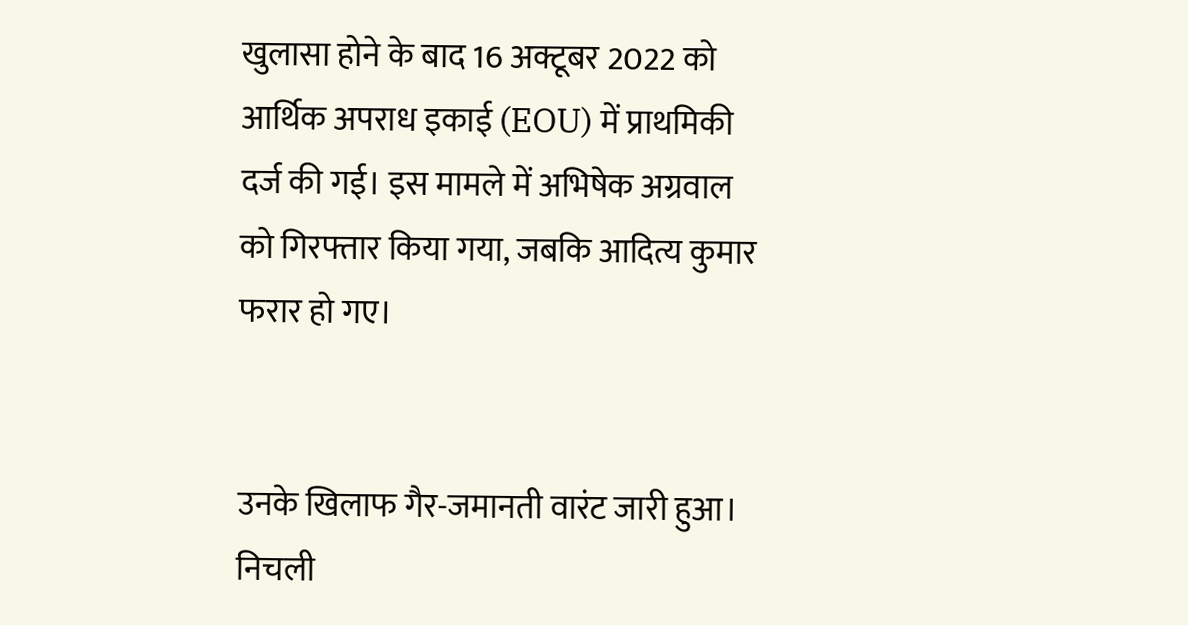खुलासा होने के बाद 16 अक्टूबर 2022 को आर्थिक अपराध इकाई (EOU) में प्राथमिकी दर्ज की गई। इस मामले में अभिषेक अग्रवाल को गिरफ्तार किया गया, जबकि आदित्य कुमार फरार हो गए।


उनके खिलाफ गैर-जमानती वारंट जारी हुआ। निचली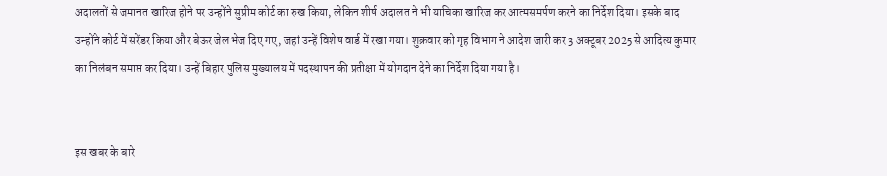अदालतों से जमानत खारिज होने पर उन्होंने सुप्रीम कोर्ट का रुख किया, लेकिन शीर्ष अदालत ने भी याचिका खारिज कर आत्मसमर्पण करने का निर्देश दिया। इसके बाद उन्होंने कोर्ट में सरेंडर किया और बेऊर जेल भेज दिए गए, जहां उन्हें विशेष वार्ड में रखा गया। शुक्रवार को गृह विभाग ने आदेश जारी कर 3 अक्टूबर 2025 से आदित्य कुमार का निलंबन समाप्त कर दिया। उन्हें बिहार पुलिस मुख्यालय में पदस्थापन की प्रतीक्षा में योगदान देने का निर्देश दिया गया है।


इस खबर के बारे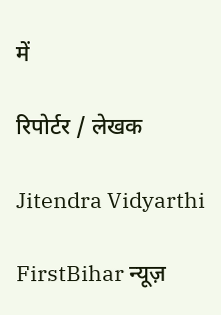में

रिपोर्टर / लेखक

Jitendra Vidyarthi

FirstBihar न्यूज़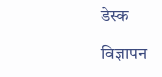डेस्क

विज्ञापन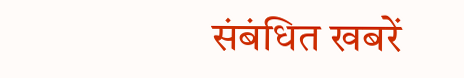संबंधित खबरें